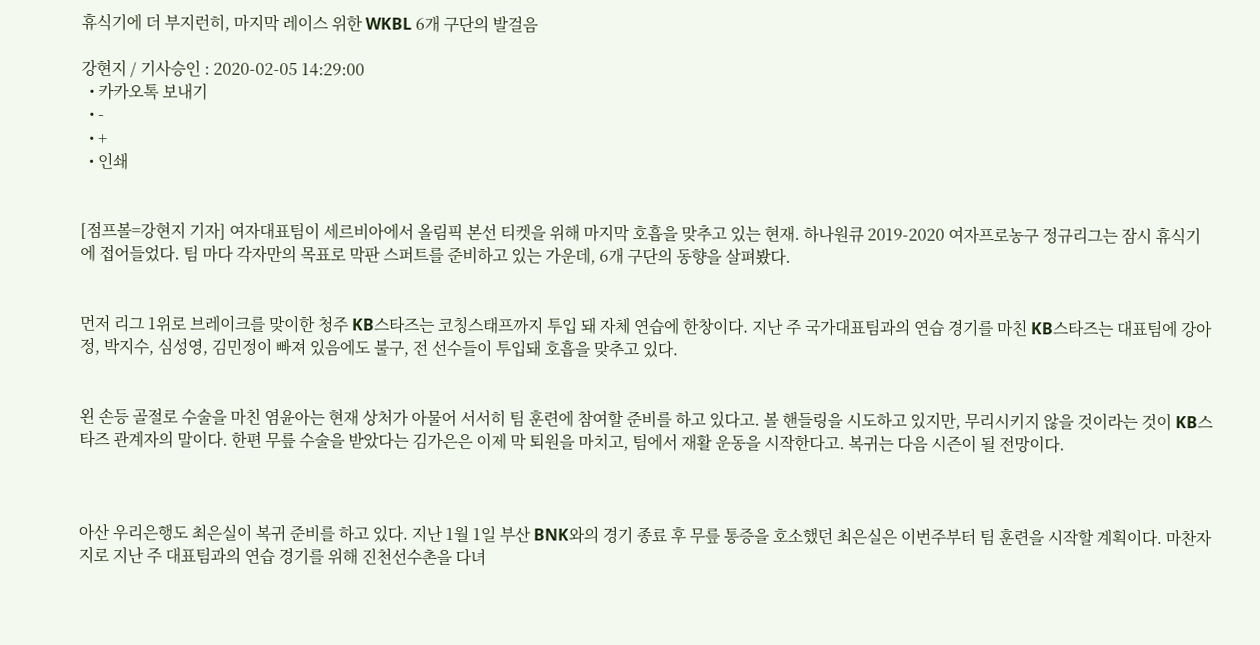휴식기에 더 부지런히, 마지막 레이스 위한 WKBL 6개 구단의 발걸음

강현지 / 기사승인 : 2020-02-05 14:29:00
  • 카카오톡 보내기
  • -
  • +
  • 인쇄


[점프볼=강현지 기자] 여자대표팀이 세르비아에서 올림픽 본선 티켓을 위해 마지막 호흡을 맞추고 있는 현재. 하나원큐 2019-2020 여자프로농구 정규리그는 잠시 휴식기에 접어들었다. 팀 마다 각자만의 목표로 막판 스퍼트를 준비하고 있는 가운데, 6개 구단의 동향을 살펴봤다.


먼저 리그 1위로 브레이크를 맞이한 청주 KB스타즈는 코칭스태프까지 투입 돼 자체 연습에 한창이다. 지난 주 국가대표팀과의 연습 경기를 마친 KB스타즈는 대표팀에 강아정, 박지수, 심성영, 김민정이 빠져 있음에도 불구, 전 선수들이 투입돼 호흡을 맞추고 있다.


왼 손등 골절로 수술을 마친 염윤아는 현재 상처가 아물어 서서히 팀 훈련에 참여할 준비를 하고 있다고. 볼 핸들링을 시도하고 있지만, 무리시키지 않을 것이라는 것이 KB스타즈 관계자의 말이다. 한편 무릎 수술을 받았다는 김가은은 이제 막 퇴원을 마치고, 팀에서 재활 운동을 시작한다고. 복귀는 다음 시즌이 될 전망이다.



아산 우리은행도 최은실이 복귀 준비를 하고 있다. 지난 1월 1일 부산 BNK와의 경기 종료 후 무릎 통증을 호소했던 최은실은 이번주부터 팀 훈련을 시작할 계획이다. 마찬자지로 지난 주 대표팀과의 연습 경기를 위해 진천선수촌을 다녀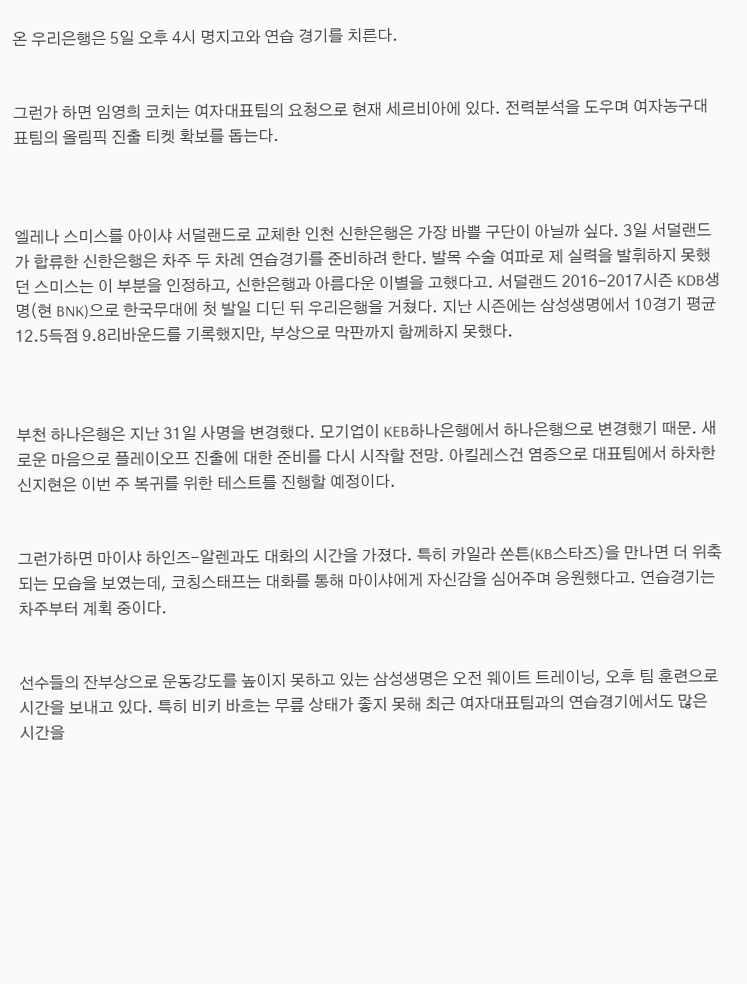온 우리은행은 5일 오후 4시 명지고와 연습 경기를 치른다.


그런가 하면 임영희 코치는 여자대표팀의 요청으로 현재 세르비아에 있다. 전력분석을 도우며 여자농구대표팀의 올림픽 진출 티켓 확보를 돕는다.



엘레나 스미스를 아이샤 서덜랜드로 교체한 인천 신한은행은 가장 바쁠 구단이 아닐까 싶다. 3일 서덜랜드가 합류한 신한은행은 차주 두 차례 연습경기를 준비하려 한다. 발목 수술 여파로 제 실력을 발휘하지 못했던 스미스는 이 부분을 인정하고, 신한은행과 아름다운 이별을 고했다고. 서덜랜드 2016-2017시즌 KDB생명(현 BNK)으로 한국무대에 첫 발일 디딘 뒤 우리은행을 거쳤다. 지난 시즌에는 삼성생명에서 10경기 평균 12.5득점 9.8리바운드를 기록했지만, 부상으로 막판까지 함께하지 못했다.



부천 하나은행은 지난 31일 사명을 변경했다. 모기업이 KEB하나은행에서 하나은행으로 변경했기 때문. 새로운 마음으로 플레이오프 진출에 대한 준비를 다시 시작할 전망. 아킬레스건 염증으로 대표팀에서 하차한 신지현은 이번 주 복귀를 위한 테스트를 진행할 예정이다.


그런가하면 마이샤 하인즈-알렌과도 대화의 시간을 가졌다. 특히 카일라 쏜튼(KB스타즈)을 만나면 더 위축되는 모습을 보였는데, 코칭스태프는 대화를 통해 마이샤에게 자신감을 심어주며 응원했다고. 연습경기는 차주부터 계획 중이다.


선수들의 잔부상으로 운동강도를 높이지 못하고 있는 삼성생명은 오전 웨이트 트레이닝, 오후 팀 훈련으로 시간을 보내고 있다. 특히 비키 바흐는 무릎 상태가 좋지 못해 최근 여자대표팀과의 연습경기에서도 많은 시간을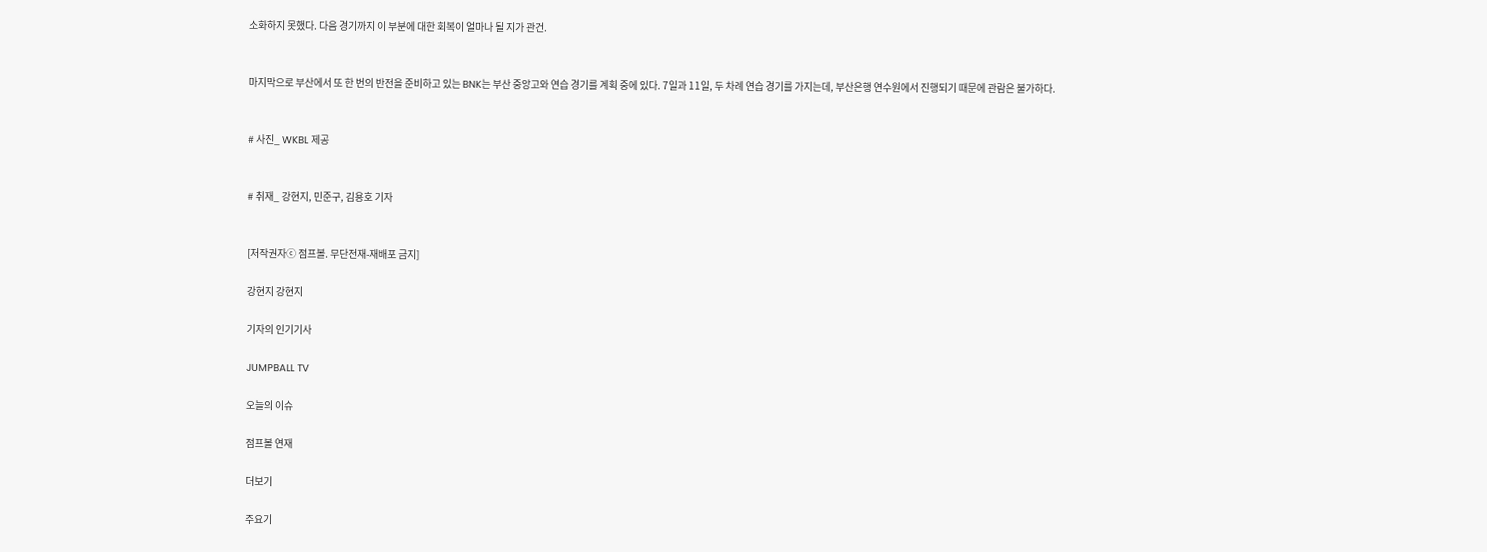소화하지 못했다. 다음 경기까지 이 부분에 대한 회복이 얼마나 될 지가 관건.


마지막으로 부산에서 또 한 번의 반전을 준비하고 있는 BNK는 부산 중앙고와 연습 경기를 계획 중에 있다. 7일과 11일, 두 차례 연습 경기를 가지는데, 부산은행 연수원에서 진행되기 때문에 관람은 불가하다.


# 사진_ WKBL 제공


# 취재_ 강현지, 민준구, 김용호 기자


[저작권자ⓒ 점프볼. 무단전재-재배포 금지]

강현지 강현지

기자의 인기기사

JUMPBALL TV

오늘의 이슈

점프볼 연재

더보기

주요기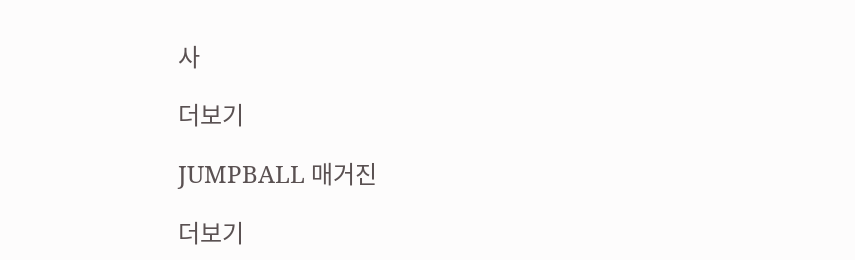사

더보기

JUMPBALL 매거진

더보기